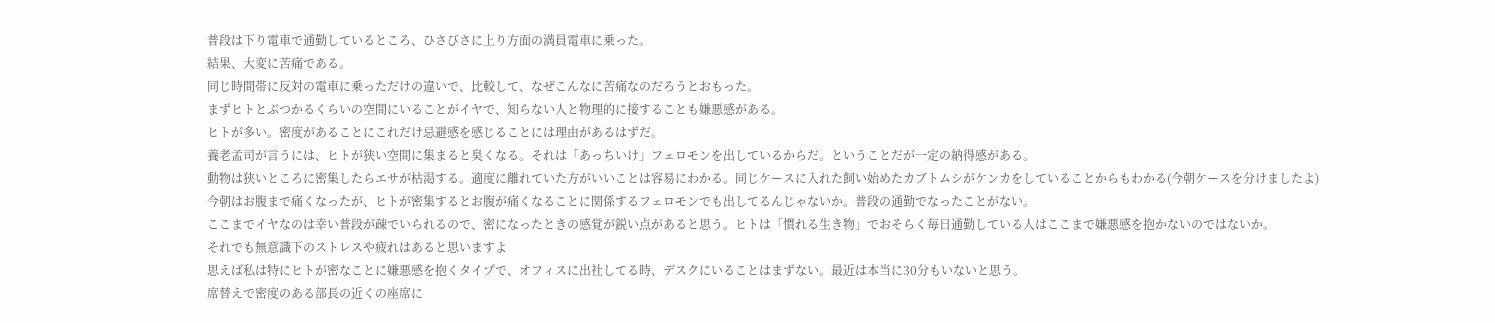普段は下り電車で通勤しているところ、ひさびさに上り方面の満員電車に乗った。
結果、大変に苦痛である。
同じ時間帯に反対の電車に乗っただけの違いで、比較して、なぜこんなに苦痛なのだろうとおもった。
まずヒトとぶつかるくらいの空間にいることがイヤで、知らない人と物理的に接することも嫌悪感がある。
ヒトが多い。密度があることにこれだけ忌避感を感じることには理由があるはずだ。
養老孟司が言うには、ヒトが狭い空間に集まると臭くなる。それは「あっちいけ」フェロモンを出しているからだ。ということだが一定の納得感がある。
動物は狭いところに密集したらエサが枯渇する。適度に離れていた方がいいことは容易にわかる。同じケースに入れた飼い始めたカブトムシがケンカをしていることからもわかる(今朝ケースを分けましたよ)
今朝はお腹まで痛くなったが、ヒトが密集するとお腹が痛くなることに関係するフェロモンでも出してるんじゃないか。普段の通勤でなったことがない。
ここまでイヤなのは幸い普段が疎でいられるので、密になったときの感覚が鋭い点があると思う。ヒトは「慣れる生き物」でおそらく毎日通勤している人はここまで嫌悪感を抱かないのではないか。
それでも無意識下のストレスや疲れはあると思いますよ
思えば私は特にヒトが密なことに嫌悪感を抱くタイプで、オフィスに出社してる時、デスクにいることはまずない。最近は本当に30分もいないと思う。
席替えで密度のある部長の近くの座席に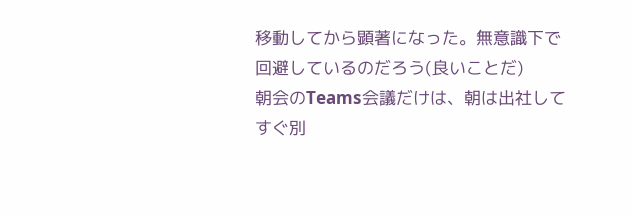移動してから顕著になった。無意識下で回避しているのだろう(良いことだ)
朝会のTeams会議だけは、朝は出社してすぐ別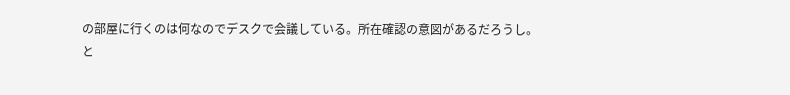の部屋に行くのは何なのでデスクで会議している。所在確認の意図があるだろうし。
と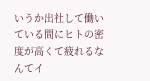いうか出社して働いている間にヒトの密度が高くて疲れるなんてイ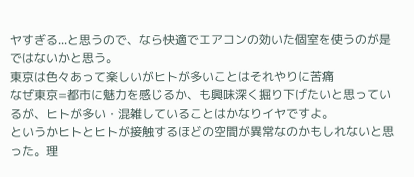ヤすぎる...と思うので、なら快適でエアコンの効いた個室を使うのが是ではないかと思う。
東京は色々あって楽しいがヒトが多いことはそれやりに苦痛
なぜ東京=都市に魅力を感じるか、も興味深く掘り下げたいと思っているが、ヒトが多い・混雑していることはかなりイヤですよ。
というかヒトとヒトが接触するほどの空間が異常なのかもしれないと思った。理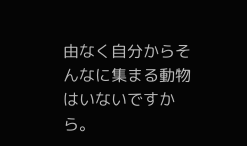由なく自分からそんなに集まる動物はいないですから。